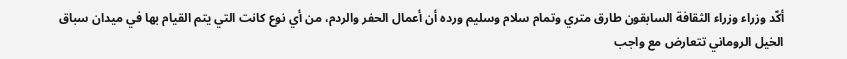أكّد وزراء وزراء الثقافة السابقون طارق متري وتمام سلام وسليم ورده أن أعمال الحفر والردم، من أي نوع كانت التي يتم القيام بها في ميدان سباق الخيل الروماني تتعارض مع واجب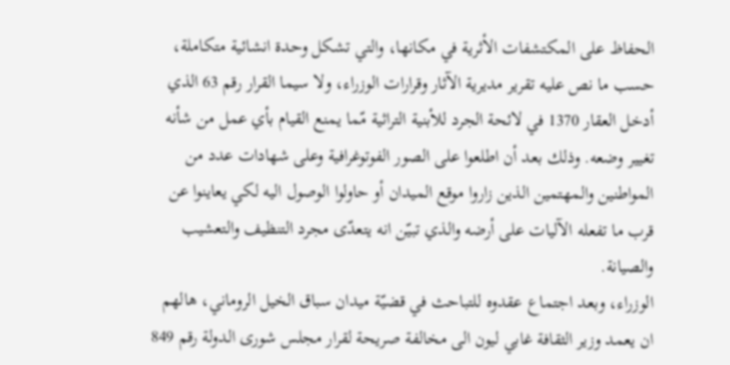الحفاظ على المكتشفات الأثرية في مكانها، والتي تشكل وحدة انشائية متكاملة، حسب ما نص عليه تقرير مديرية الآثار وقرارات الوزراء، ولا سيما القرار رقم 63 الذي أدخل العقار 1370 في لائحة الجرد للأبنية التراثية مّما يمنع القيام بأي عمل من شأنه تغيير وضعه. وذلك بعد أن اطلعوا على الصور الفوتوغرافية وعلى شهادات عدد من المواطنين والمهتمين الذين زاروا موقع الميدان أو حاولوا الوصول اليه لكي يعاينوا عن قرب ما تفعله الآليات على أرضه والذي تبيّن انه يتعدّى مجرد التنظيف والتعشيب والصيانة.
الوزراء، وبعد اجتماع عقدوه للتباحث في قضيّة ميدان سباق الخيل الروماني، هالهم ان يعمد وزير الثقافة غابي ليون الى مخالفة صريحة لقرار مجلس شورى الدولة رقم 849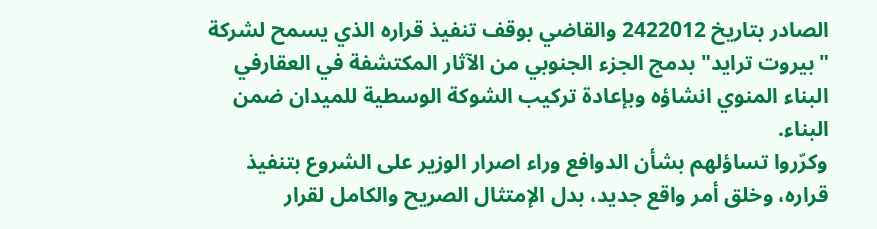الصادر بتاريخ 2422012 والقاضي بوقف تنفيذ قراره الذي يسمح لشركة "بيروت ترايد" بدمج الجزء الجنوبي من الآثار المكتشفة في العقارفي البناء المنوي انشاؤه وبإعادة تركيب الشوكة الوسطية للميدان ضمن البناء.
وكرّروا تساؤلهم بشأن الدوافع وراء اصرار الوزير على الشروع بتنفيذ قراره، وخلق أمر واقع جديد، بدل الإمتثال الصريح والكامل لقرار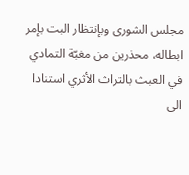مجلس الشورى وبإنتظار البت بإمر ابطاله، محذرين من مغبّة التمادي في العبث بالتراث الأثري استنادا الى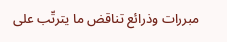مبررات وذرائع تناقض ما يترتّب على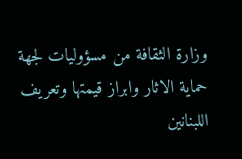وزارة الثقافة من مسؤوليات لجهة حماية الاثار وابراز قيمتها وتعريف اللبنانين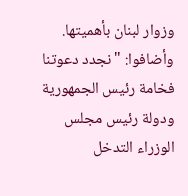وزوار لبنان بأهميتها. وأضافوا: "نجدد دعوتنا فخامة رئيس الجمهورية ودولة رئيس مجلس الوزراء التدخل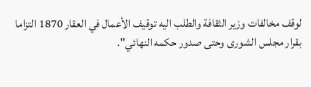لوقف مخالفات وزير الثقافة والطلب اليه توقيف الأعمال في العقار 1870 التزاما بقرار مجلس الشورى وحتى صدور حكمه النهائي".